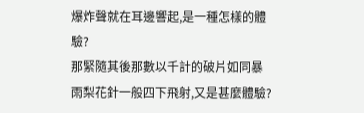爆炸聲就在耳邊響起,是一種怎樣的體驗?
那緊隨其後那數以千計的破片如同暴雨梨花針一般四下飛射,又是甚麼體驗?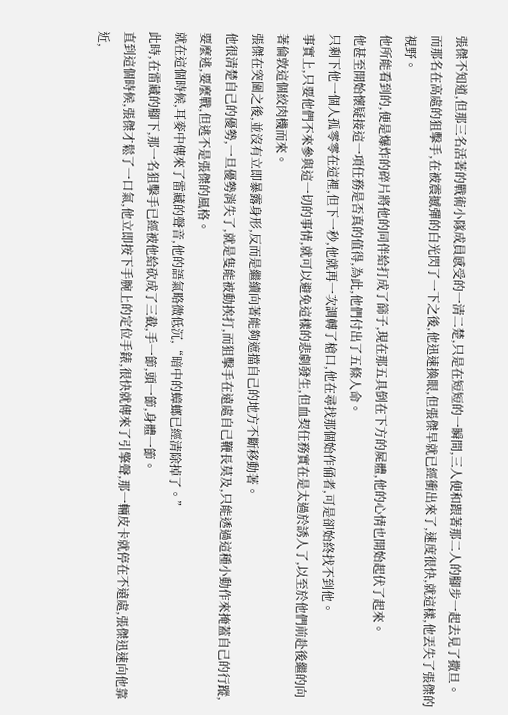張傑不知道,但那三名活著的戰術小隊成員感受的一清二楚,只是在短短的一瞬間,三人便和跟著那二人的腳步一起去見了撒旦。
而那名在高處的狙擊手,在被震撼彈的白光閃了一下之後,他迅速換眼,但張傑早就已經衝出來了,速度很快,就這樣,他丟失了張傑的視野。
他所能看到的,便是爆炸的碎片將他的同伴給打成了篩子,現在那五具倒在下方的屍體,他的心情也開始起伏了起來。
他甚至開始懷疑接這一項任務是否真的值得,為此,他們付出了五條人命。
只剩下他一個人孤零零在這裡,但下一秒,他就再一次調轉了槍口,他在尋找那個始作俑者,可是卻始終找不到他。
事實上,只要他們不來參與這一切的事情,就可以避免這樣的悲劇發生,但血契任務實在是太過於誘人了,以至於他們前赴後繼的向著倫敦這個絞肉機而來。
張傑在突圍之後,並沒有立即暴露身形,反而是繼續向著能夠遮擋自己的地方不斷移動著。
他很清楚自己的優勢,一旦優勢消失了,就是隻能被動挨打,而狙擊手在遠處自己鞭長莫及,只能透過這種小動作來掩蓋自己的行蹤,要麼逃,要麼戰,但逃不是張傑的風格。
就在這個時候,耳麥中傳來了雷藏的聲音,他的語氣略微低沉,“暗中的蟑螂已經清除掉了。”
此時,在雷藏的腳下,那一名狙擊手已經被他給砍成了三截,手一節,頭一節,身體一節。
直到這個時候,張傑才鬆了一口氣,他立即按下手腕上的定位手錶,很快就傳來了引擎聲,那一輛皮卡就停在不遠處,張傑迅速向他靠近,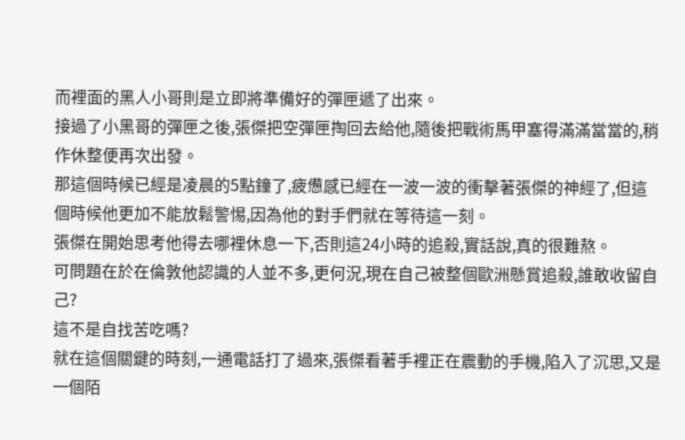而裡面的黑人小哥則是立即將準備好的彈匣遞了出來。
接過了小黑哥的彈匣之後,張傑把空彈匣掏回去給他,隨後把戰術馬甲塞得滿滿當當的,稍作休整便再次出發。
那這個時候已經是凌晨的5點鐘了,疲憊感已經在一波一波的衝擊著張傑的神經了,但這個時候他更加不能放鬆警惕,因為他的對手們就在等待這一刻。
張傑在開始思考他得去哪裡休息一下,否則這24小時的追殺,實話說,真的很難熬。
可問題在於在倫敦他認識的人並不多,更何況,現在自己被整個歐洲懸賞追殺,誰敢收留自己?
這不是自找苦吃嗎?
就在這個關鍵的時刻,一通電話打了過來,張傑看著手裡正在震動的手機,陷入了沉思,又是一個陌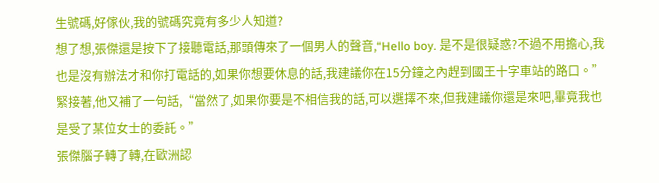生號碼,好傢伙,我的號碼究竟有多少人知道?
想了想,張傑還是按下了接聽電話,那頭傳來了一個男人的聲音,“Hello boy. 是不是很疑惑?不過不用擔心,我也是沒有辦法才和你打電話的,如果你想要休息的話,我建議你在15分鐘之內趕到國王十字車站的路口。”
緊接著,他又補了一句話,“當然了,如果你要是不相信我的話,可以選擇不來,但我建議你還是來吧,畢竟我也是受了某位女士的委託。”
張傑腦子轉了轉,在歐洲認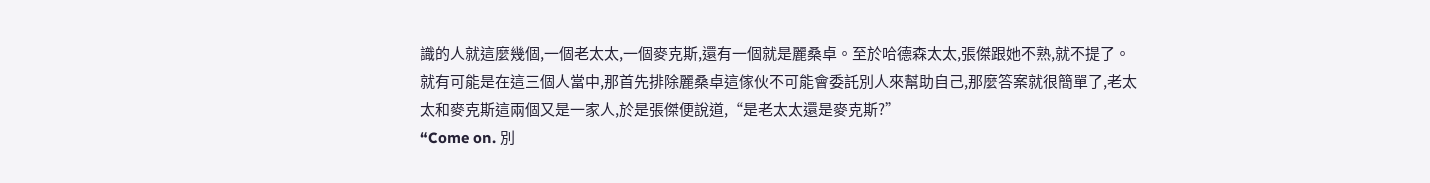識的人就這麼幾個,一個老太太,一個麥克斯,還有一個就是麗桑卓。至於哈德森太太,張傑跟她不熟,就不提了。
就有可能是在這三個人當中,那首先排除麗桑卓這傢伙不可能會委託別人來幫助自己,那麼答案就很簡單了,老太太和麥克斯這兩個又是一家人,於是張傑便說道,“是老太太還是麥克斯?”
“Come on. 別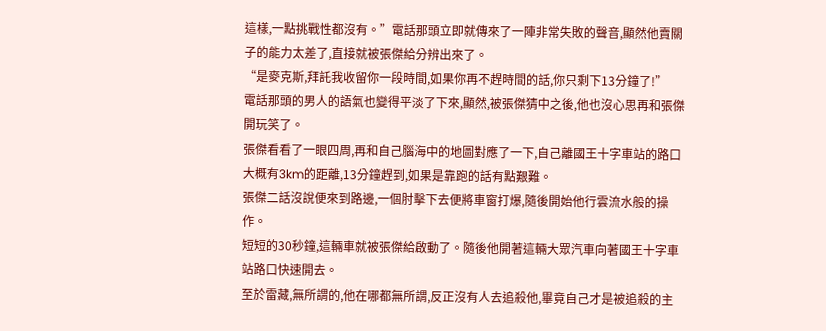這樣,一點挑戰性都沒有。”電話那頭立即就傳來了一陣非常失敗的聲音,顯然他賣關子的能力太差了,直接就被張傑給分辨出來了。
“是麥克斯,拜託我收留你一段時間,如果你再不趕時間的話,你只剩下13分鐘了!”
電話那頭的男人的語氣也變得平淡了下來,顯然,被張傑猜中之後,他也沒心思再和張傑開玩笑了。
張傑看看了一眼四周,再和自己腦海中的地圖對應了一下,自己離國王十字車站的路口大概有3km的距離,13分鐘趕到,如果是靠跑的話有點艱難。
張傑二話沒說便來到路邊,一個肘擊下去便將車窗打爆,隨後開始他行雲流水般的操作。
短短的30秒鐘,這輛車就被張傑給啟動了。隨後他開著這輛大眾汽車向著國王十字車站路口快速開去。
至於雷藏,無所謂的,他在哪都無所謂,反正沒有人去追殺他,畢竟自己才是被追殺的主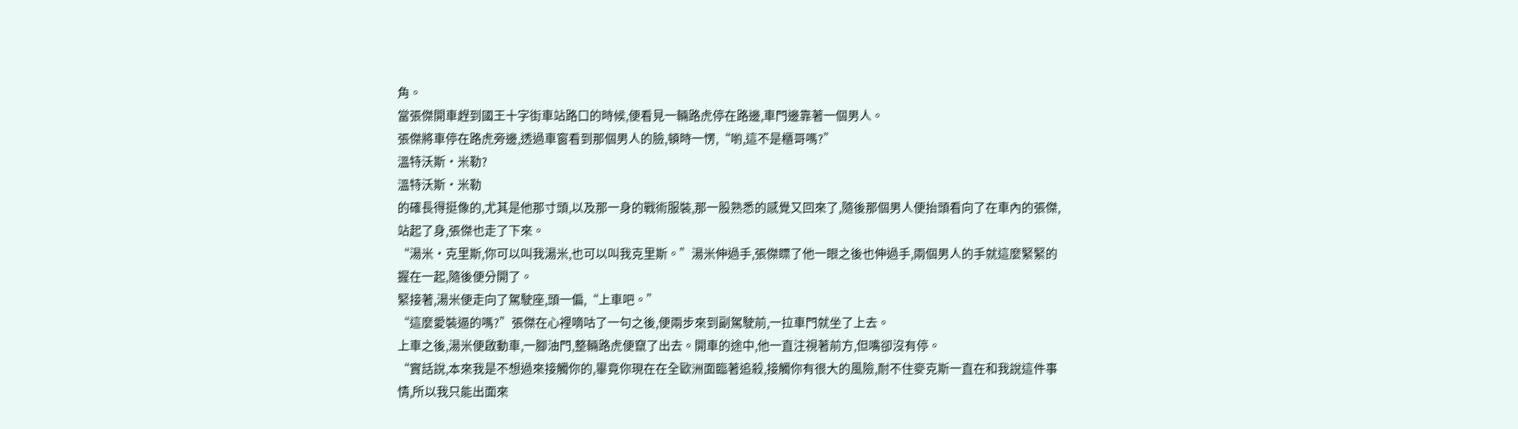角。
當張傑開車趕到國王十字街車站路口的時候,便看見一輛路虎停在路邊,車門邊靠著一個男人。
張傑將車停在路虎旁邊,透過車窗看到那個男人的臉,頓時一愣,“喲,這不是櫃哥嗎?”
溫特沃斯·米勒?
溫特沃斯·米勒
的確長得挺像的,尤其是他那寸頭,以及那一身的戰術服裝,那一股熟悉的感覺又回來了,隨後那個男人便抬頭看向了在車內的張傑,站起了身,張傑也走了下來。
“湯米·克里斯,你可以叫我湯米,也可以叫我克里斯。”湯米伸過手,張傑瞟了他一眼之後也伸過手,兩個男人的手就這麼緊緊的握在一起,隨後便分開了。
緊接著,湯米便走向了駕駛座,頭一偏,“上車吧。”
“這麼愛裝逼的嗎?”張傑在心裡嘀咕了一句之後,便兩步來到副駕駛前,一拉車門就坐了上去。
上車之後,湯米便啟動車,一腳油門,整輛路虎便竄了出去。開車的途中,他一直注視著前方,但嘴卻沒有停。
“實話說,本來我是不想過來接觸你的,畢竟你現在在全歐洲面臨著追殺,接觸你有很大的風險,耐不住麥克斯一直在和我說這件事情,所以我只能出面來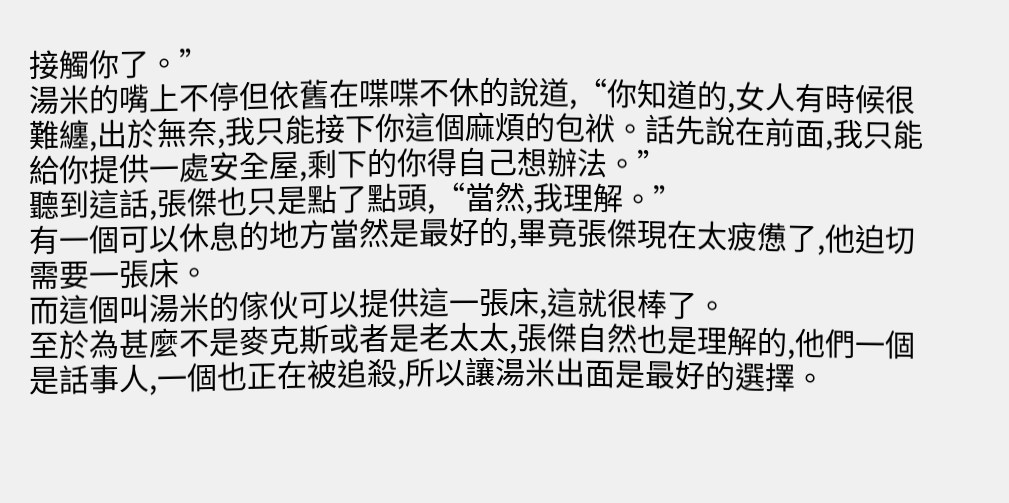接觸你了。”
湯米的嘴上不停但依舊在喋喋不休的說道,“你知道的,女人有時候很難纏,出於無奈,我只能接下你這個麻煩的包袱。話先說在前面,我只能給你提供一處安全屋,剩下的你得自己想辦法。”
聽到這話,張傑也只是點了點頭,“當然,我理解。”
有一個可以休息的地方當然是最好的,畢竟張傑現在太疲憊了,他迫切需要一張床。
而這個叫湯米的傢伙可以提供這一張床,這就很棒了。
至於為甚麼不是麥克斯或者是老太太,張傑自然也是理解的,他們一個是話事人,一個也正在被追殺,所以讓湯米出面是最好的選擇。